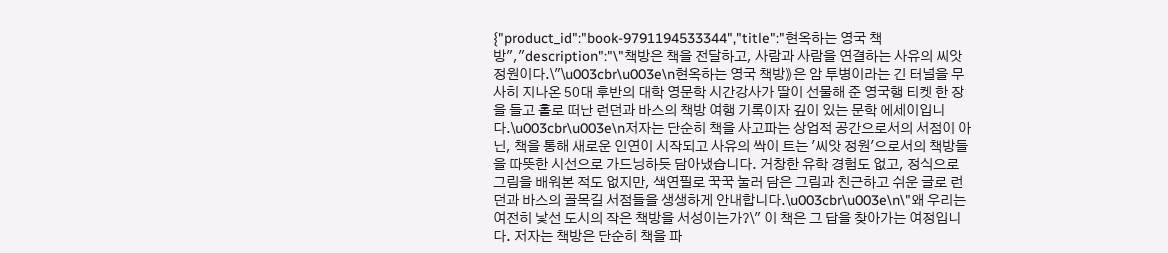{"product_id":"book-9791194533344","title":"현옥하는 영국 책방","description":"\"책방은 책을 전달하고, 사람과 사람을 연결하는 사유의 씨앗 정원이다.\"\u003cbr\u003e\n현옥하는 영국 책방》은 암 투병이라는 긴 터널을 무사히 지나온 50대 후반의 대학 영문학 시간강사가 딸이 선물해 준 영국행 티켓 한 장을 들고 홀로 떠난 런던과 바스의 책방 여행 기록이자 깊이 있는 문학 에세이입니다.\u003cbr\u003e\n저자는 단순히 책을 사고파는 상업적 공간으로서의 서점이 아닌, 책을 통해 새로운 인연이 시작되고 사유의 싹이 트는 '씨앗 정원'으로서의 책방들을 따뜻한 시선으로 가드닝하듯 담아냈습니다. 거창한 유학 경험도 없고, 정식으로 그림을 배워본 적도 없지만, 색연필로 꾹꾹 눌러 담은 그림과 친근하고 쉬운 글로 런던과 바스의 골목길 서점들을 생생하게 안내합니다.\u003cbr\u003e\n\"왜 우리는 여전히 낯선 도시의 작은 책방을 서성이는가?\" 이 책은 그 답을 찾아가는 여정입니다. 저자는 책방은 단순히 책을 파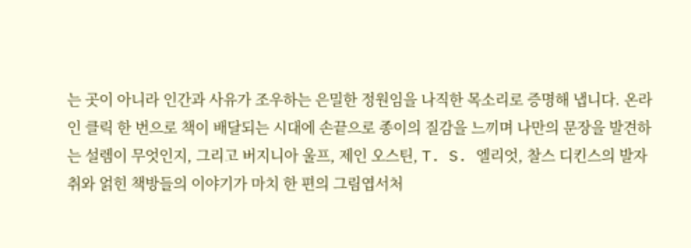는 곳이 아니라 인간과 사유가 조우하는 은밀한 정원임을 나직한 목소리로 증명해 냅니다. 온라인 클릭 한 번으로 책이 배달되는 시대에 손끝으로 종이의 질감을 느끼며 나만의 문장을 발견하는 설렘이 무엇인지, 그리고 버지니아 울프, 제인 오스틴, T. S. 엘리엇, 찰스 디킨스의 발자취와 얽힌 책방들의 이야기가 마치 한 편의 그림엽서처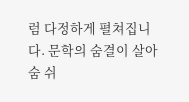럼 다정하게 펼쳐집니다. 문학의 숨결이 살아 숨 쉬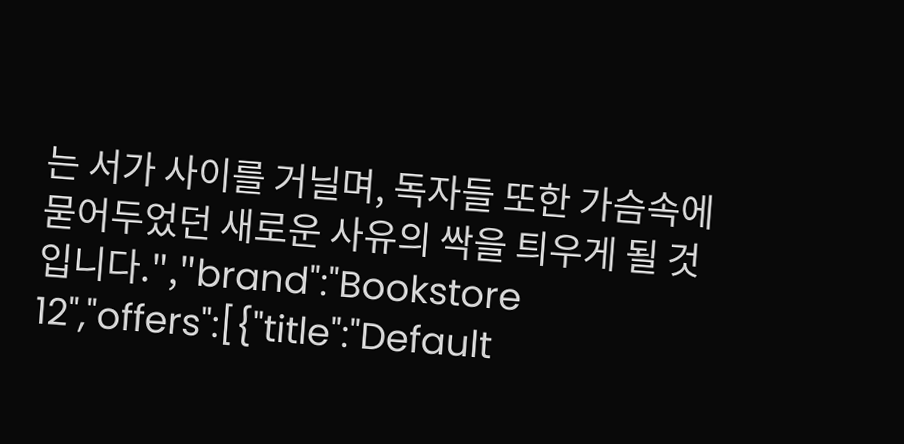는 서가 사이를 거닐며, 독자들 또한 가슴속에 묻어두었던 새로운 사유의 싹을 틔우게 될 것입니다.","brand":"Bookstore 12","offers":[{"title":"Default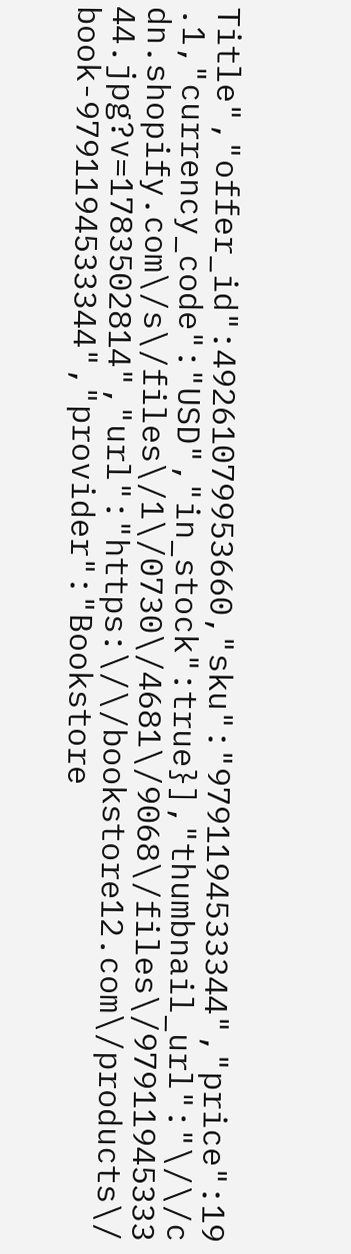Title","offer_id":49261079953660,"sku":"9791194533344","price":19.1,"currency_code":"USD","in_stock":true}],"thumbnail_url":"\/\/cdn.shopify.com\/s\/files\/1\/0730\/4681\/9068\/files\/9791194533344.jpg?v=1783502814","url":"https:\/\/bookstore12.com\/products\/book-9791194533344","provider":"Bookstore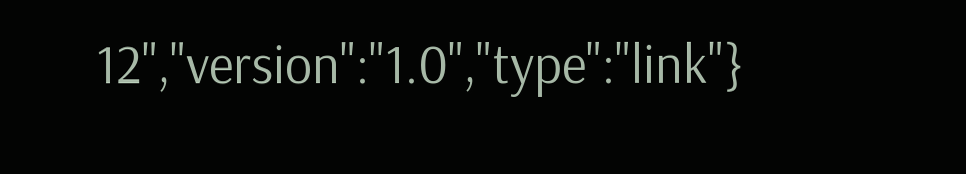12","version":"1.0","type":"link"}